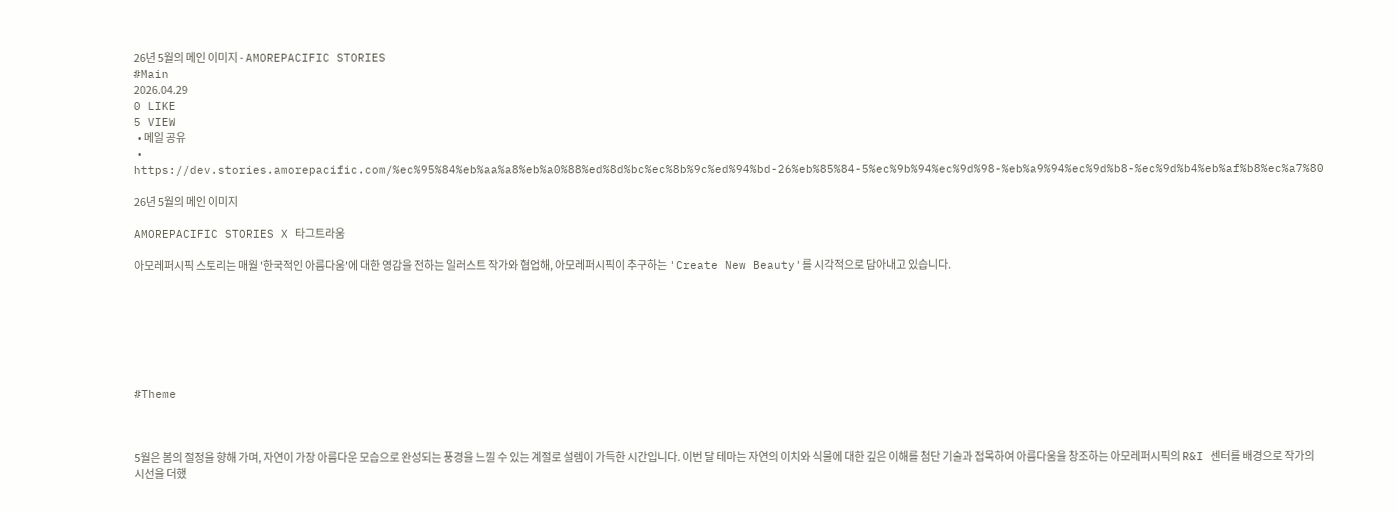26년 5월의 메인 이미지 - AMOREPACIFIC STORIES
#Main
2026.04.29
0 LIKE
5 VIEW
  • 메일 공유
  • https://dev.stories.amorepacific.com/%ec%95%84%eb%aa%a8%eb%a0%88%ed%8d%bc%ec%8b%9c%ed%94%bd-26%eb%85%84-5%ec%9b%94%ec%9d%98-%eb%a9%94%ec%9d%b8-%ec%9d%b4%eb%af%b8%ec%a7%80

26년 5월의 메인 이미지

AMOREPACIFIC STORIES X 타그트라움

아모레퍼시픽 스토리는 매월 '한국적인 아름다움'에 대한 영감을 전하는 일러스트 작가와 협업해, 아모레퍼시픽이 추구하는 'Create New Beauty'를 시각적으로 담아내고 있습니다.







#Theme



5월은 봄의 절정을 향해 가며, 자연이 가장 아름다운 모습으로 완성되는 풍경을 느낄 수 있는 계절로 설렘이 가득한 시간입니다. 이번 달 테마는 자연의 이치와 식물에 대한 깊은 이해를 첨단 기술과 접목하여 아름다움을 창조하는 아모레퍼시픽의 R&I 센터를 배경으로 작가의 시선을 더했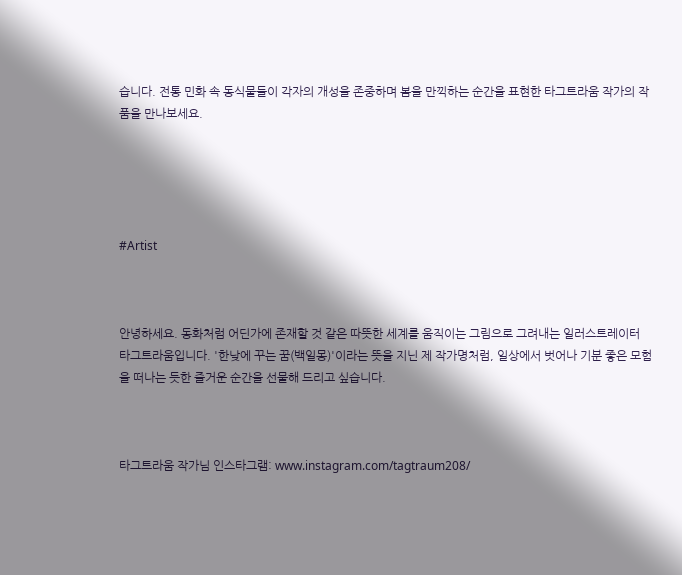습니다. 전통 민화 속 동식물들이 각자의 개성을 존중하며 봄을 만끽하는 순간을 표현한 타그트라움 작가의 작품을 만나보세요.





#Artist



안녕하세요. 동화처럼 어딘가에 존재할 것 같은 따뜻한 세계를 움직이는 그림으로 그려내는 일러스트레이터 타그트라움입니다. '한낮에 꾸는 꿈(백일몽)'이라는 뜻을 지닌 제 작가명처럼, 일상에서 벗어나 기분 좋은 모험을 떠나는 듯한 즐거운 순간을 선물해 드리고 싶습니다.



타그트라움 작가님 인스타그램: www.instagram.com/tagtraum208/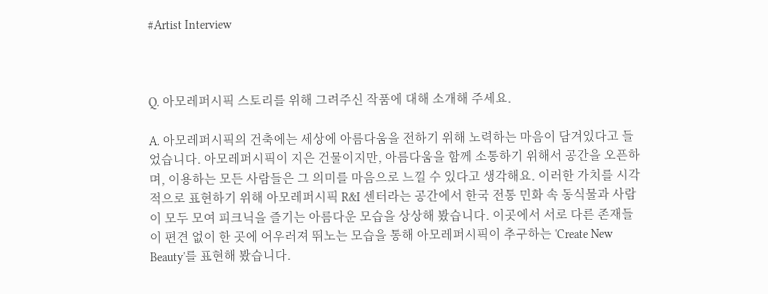#Artist Interview



Q. 아모레퍼시픽 스토리를 위해 그려주신 작품에 대해 소개해 주세요.

A. 아모레퍼시픽의 건축에는 세상에 아름다움을 전하기 위해 노력하는 마음이 담겨있다고 들었습니다. 아모레퍼시픽이 지은 건물이지만, 아름다움을 함께 소통하기 위해서 공간을 오픈하며, 이용하는 모든 사람들은 그 의미를 마음으로 느낄 수 있다고 생각해요. 이러한 가치를 시각적으로 표현하기 위해 아모레퍼시픽 R&I 센터라는 공간에서 한국 전통 민화 속 동식물과 사람이 모두 모여 피크닉을 즐기는 아름다운 모습을 상상해 봤습니다. 이곳에서 서로 다른 존재들이 편견 없이 한 곳에 어우러져 뛰노는 모습을 통해 아모레퍼시픽이 추구하는 'Create New Beauty'를 표현해 봤습니다.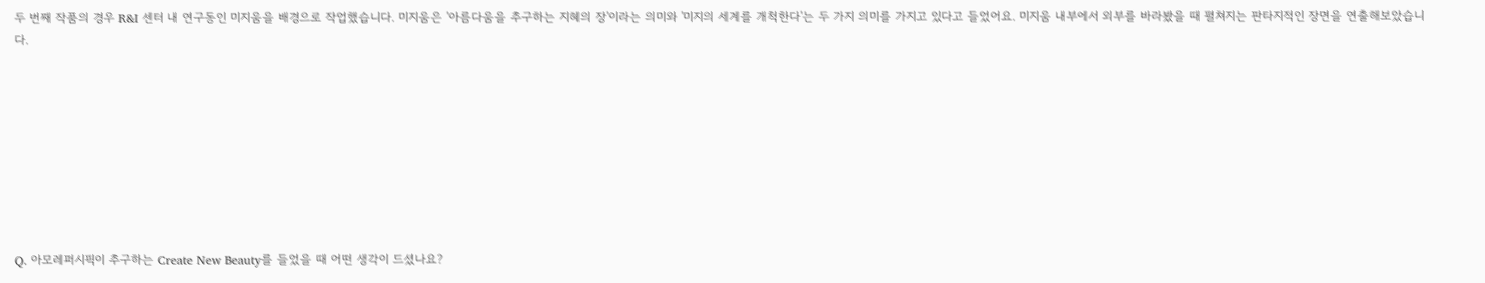두 번째 작품의 경우 R&I 센터 내 연구동인 미지움을 배경으로 작업했습니다. 미지움은 '아름다움을 추구하는 지혜의 장'이라는 의미와 '미지의 세계를 개척한다'는 두 가지 의미를 가지고 있다고 들었어요. 미지움 내부에서 외부를 바라봤을 때 펼쳐지는 판타지적인 장면을 연출해보았습니다.









Q. 아모레퍼시픽이 추구하는 Create New Beauty를 들었을 때 어떤 생각이 드셨나요?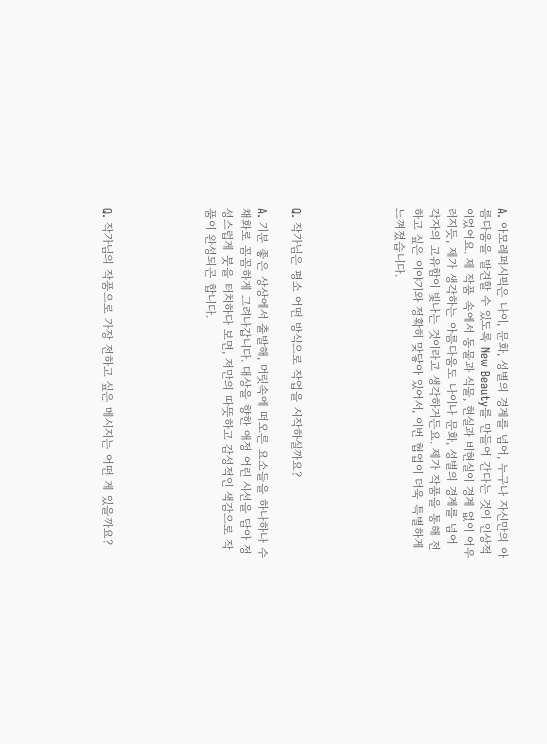A. 아모레퍼시픽은 나이, 문화, 성별의 경계를 넘어, 누구나 자신만의 아름다움을 발견할 수 있도록 New Beauty를 만들어 간다는 것이 인상적이었어요. 제 작품 속에서 동물과 식물, 현실과 비현실이 경계 없이 어우러지듯, 제가 생각하는 아름다움도 나이나 문화, 성별의 경계를 넘어 각자의 고유함이 빛나는 것이라고 생각하거든요. 제가 작품을 통해 전하고 싶은 이야기와 정확히 맞닿아 있어서, 이번 협업이 더욱 특별하게 느껴졌습니다.





Q. 작가님은 평소 어떤 방식으로 작업을 시작하실까요?

A. 기분 좋은 상상에서 출발해, 머릿속에 떠오른 요소들을 하나하나 수채화로 꼼꼼하게 그려나갑니다. 대상을 향한 애정 어린 시선을 담아 정성스럽게 붓을 터치하다 보면, 저만의 따뜻하고 감성적인 색감으로 작품이 완성되곤 합니다.





Q. 작가님의 작품으로 가장 전하고 싶은 메시지는 어떤 게 있을까요?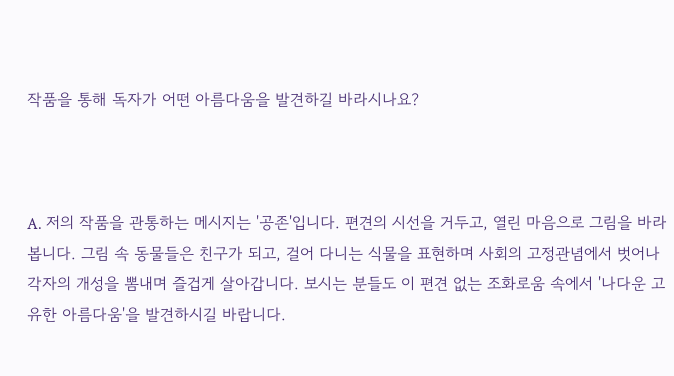작품을 통해 독자가 어떤 아름다움을 발견하길 바라시나요?



A. 저의 작품을 관통하는 메시지는 '공존'입니다. 편견의 시선을 거두고, 열린 마음으로 그림을 바라봅니다. 그림 속 동물들은 친구가 되고, 걸어 다니는 식물을 표현하며 사회의 고정관념에서 벗어나 각자의 개성을 뽐내며 즐겁게 살아갑니다. 보시는 분들도 이 편견 없는 조화로움 속에서 '나다운 고유한 아름다움'을 발견하시길 바랍니다.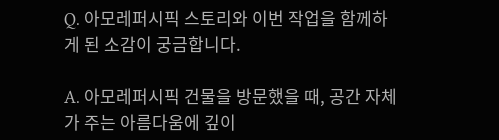Q. 아모레퍼시픽 스토리와 이번 작업을 함께하게 된 소감이 궁금합니다.

A. 아모레퍼시픽 건물을 방문했을 때, 공간 자체가 주는 아름다움에 깊이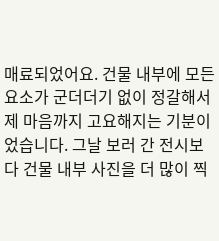매료되었어요. 건물 내부에 모든 요소가 군더더기 없이 정갈해서 제 마음까지 고요해지는 기분이었습니다. 그날 보러 간 전시보다 건물 내부 사진을 더 많이 찍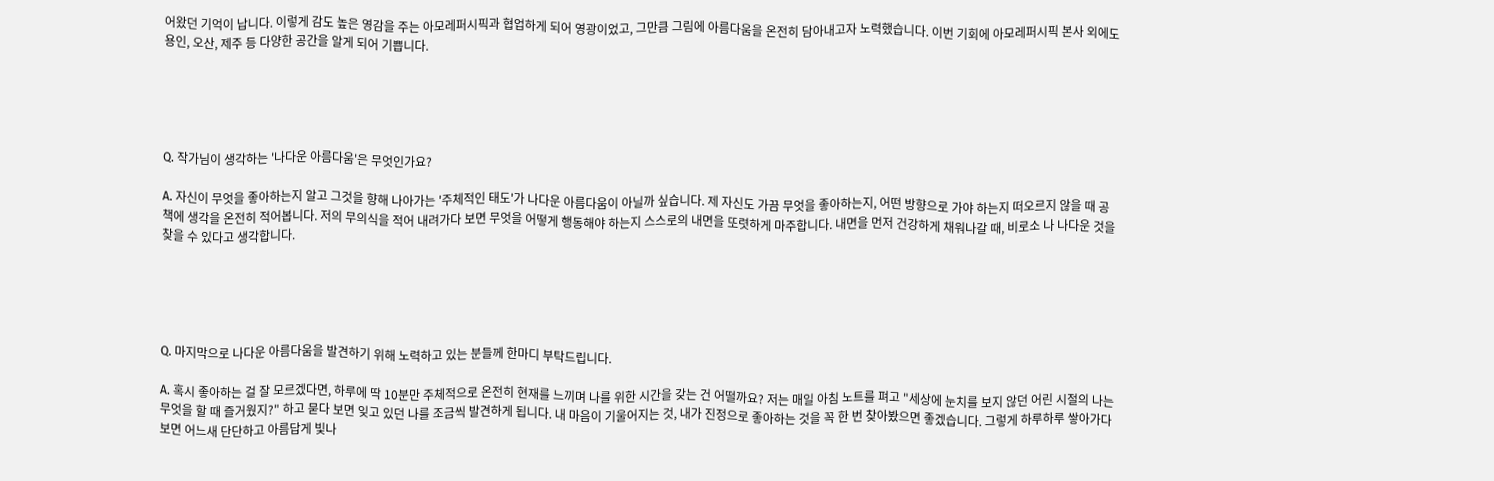어왔던 기억이 납니다. 이렇게 감도 높은 영감을 주는 아모레퍼시픽과 협업하게 되어 영광이었고, 그만큼 그림에 아름다움을 온전히 담아내고자 노력했습니다. 이번 기회에 아모레퍼시픽 본사 외에도 용인, 오산, 제주 등 다양한 공간을 알게 되어 기쁩니다.





Q. 작가님이 생각하는 '나다운 아름다움'은 무엇인가요?

A. 자신이 무엇을 좋아하는지 알고 그것을 향해 나아가는 '주체적인 태도'가 나다운 아름다움이 아닐까 싶습니다. 제 자신도 가끔 무엇을 좋아하는지, 어떤 방향으로 가야 하는지 떠오르지 않을 때 공책에 생각을 온전히 적어봅니다. 저의 무의식을 적어 내려가다 보면 무엇을 어떻게 행동해야 하는지 스스로의 내면을 또렷하게 마주합니다. 내면을 먼저 건강하게 채워나갈 때, 비로소 나 나다운 것을 찾을 수 있다고 생각합니다.





Q. 마지막으로 나다운 아름다움을 발견하기 위해 노력하고 있는 분들께 한마디 부탁드립니다.

A. 혹시 좋아하는 걸 잘 모르겠다면, 하루에 딱 10분만 주체적으로 온전히 현재를 느끼며 나를 위한 시간을 갖는 건 어떨까요? 저는 매일 아침 노트를 펴고 "세상에 눈치를 보지 않던 어린 시절의 나는 무엇을 할 때 즐거웠지?" 하고 묻다 보면 잊고 있던 나를 조금씩 발견하게 됩니다. 내 마음이 기울어지는 것, 내가 진정으로 좋아하는 것을 꼭 한 번 찾아봤으면 좋겠습니다. 그렇게 하루하루 쌓아가다 보면 어느새 단단하고 아름답게 빛나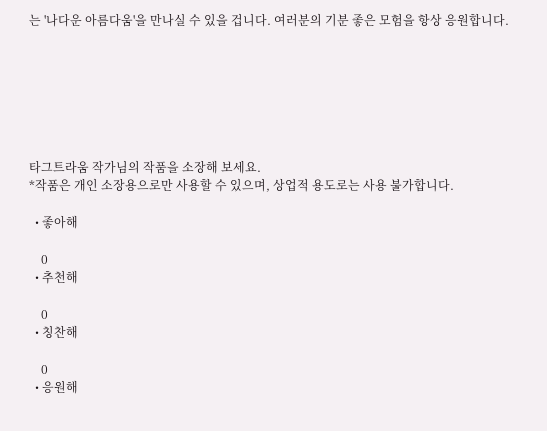는 '나다운 아름다움'을 만나실 수 있을 겁니다. 여러분의 기분 좋은 모험을 항상 응원합니다.







타그트라움 작가님의 작품을 소장해 보세요.
*작품은 개인 소장용으로만 사용할 수 있으며, 상업적 용도로는 사용 불가합니다.

  • 좋아해

    0
  • 추천해

    0
  • 칭찬해

    0
  • 응원해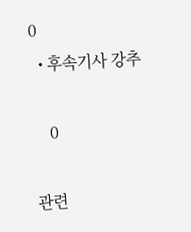0
  • 후속기사 강추

    0

관련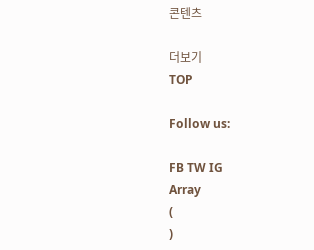콘텐츠

더보기
TOP

Follow us:

FB TW IG
Array
(
)